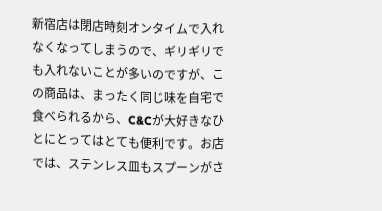新宿店は閉店時刻オンタイムで入れなくなってしまうので、ギリギリでも入れないことが多いのですが、この商品は、まったく同じ味を自宅で食べられるから、C&Cが大好きなひとにとってはとても便利です。お店では、ステンレス皿もスプーンがさ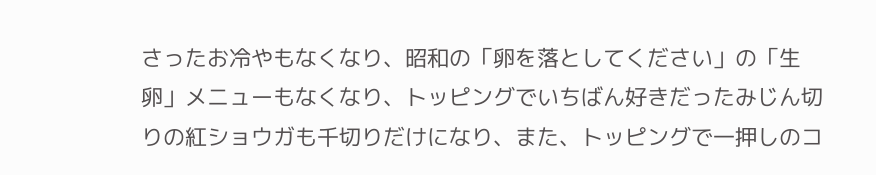さったお冷やもなくなり、昭和の「卵を落としてください」の「生卵」メニューもなくなり、トッピングでいちばん好きだったみじん切りの紅ショウガも千切りだけになり、また、トッピングで一押しのコ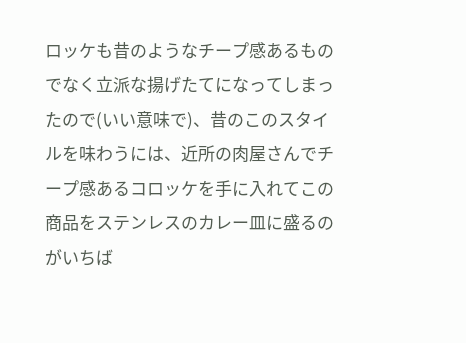ロッケも昔のようなチープ感あるものでなく立派な揚げたてになってしまったので(いい意味で)、昔のこのスタイルを味わうには、近所の肉屋さんでチープ感あるコロッケを手に入れてこの商品をステンレスのカレー皿に盛るのがいちば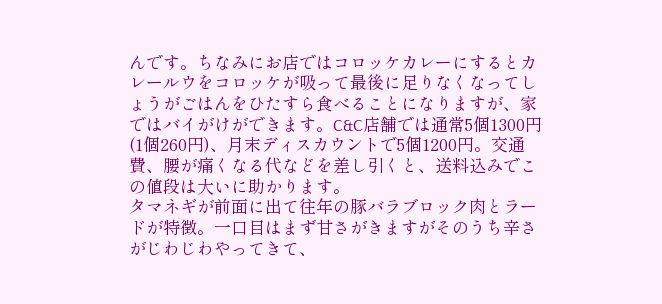んです。ちなみにお店ではコロッケカレーにするとカレールウをコロッケが吸って最後に足りなくなってしょうがごはんをひたすら食べることになりますが、家ではバイがけができます。C&C店舗では通常5個1300円(1個260円)、月末ディスカウントで5個1200円。交通費、腰が痛くなる代などを差し引くと、送料込みでこの値段は大いに助かります。
タマネギが前面に出て往年の豚バラブロック肉とラードが特徴。一口目はまず甘さがきますがそのうち辛さがじわじわやってきて、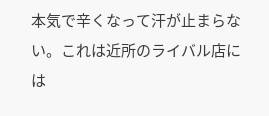本気で辛くなって汗が止まらない。これは近所のライバル店には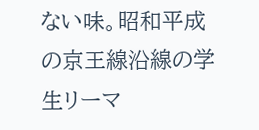ない味。昭和平成の京王線沿線の学生リーマ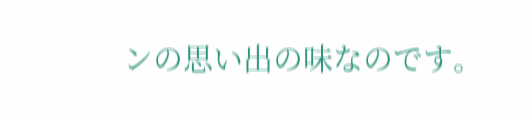ンの思い出の味なのです。